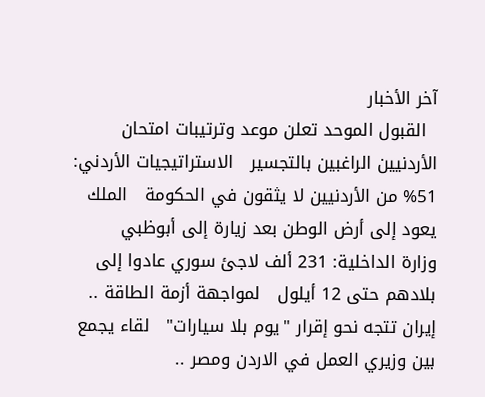آخر الأخبار
  القبول الموحد تعلن موعد وترتيبات امتحان الأردنيين الراغبين بالتجسير   الاستراتيجيات الأردني: 51% من الأردنيين لا يثقون في الحكومة   الملك يعود إلى أرض الوطن بعد زيارة إلى أبوظبي   وزارة الداخلية: 231 ألف لاجئ سوري عادوا إلى بلادهم حتى 12 أيلول   لمواجهة أزمة الطاقة .. إيران تتجه نحو إقرار "يوم بلا سيارات"   لقاء يجمع بين وزيري العمل في الاردن ومصر ..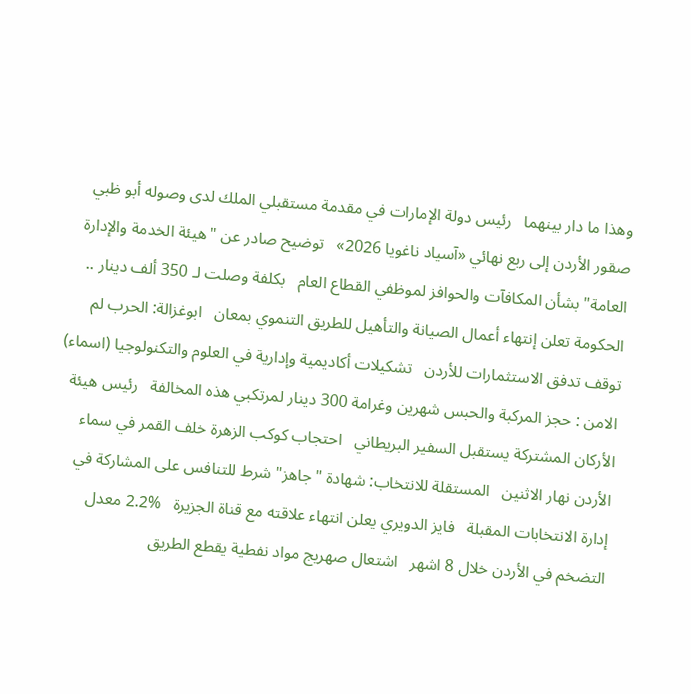وهذا ما دار بينهما   رئيس دولة الإمارات في مقدمة مستقبلي الملك لدى وصوله أبو ظبي   صقور الأردن إلى ربع نهائي «آسياد ناغويا 2026»   توضيح صادر عن "هيئة الخدمة والإدارة العامة" بشأن المكافآت والحوافز لموظفي القطاع العام   بكلفة وصلت لـ 350 ألف دينار .. الحكومة تعلن إنتهاء أعمال الصيانة والتأهيل للطريق التنموي بمعان   ابوغزالة: الحرب لم توقف تدفق الاستثمارات للأردن   تشكيلات أكاديمية وإدارية في العلوم والتكنولوجيا (اسماء)   الامن : حجز المركبة والحبس شهرين وغرامة 300 دينار لمرتكبي هذه المخالفة   رئيس هيئة الأركان المشتركة يستقبل السفير البريطاني   احتجاب كوكب الزهرة خلف القمر في سماء الأردن نهار الاثنين   المستقلة للانتخاب: شهادة "جاهز" شرط للتنافس على المشاركة في إدارة الانتخابات المقبلة   فايز الدويري يعلن انتهاء علاقته مع قناة الجزيرة   %2.2 معدل التضخم في الأردن خلال 8 اشهر   اشتعال صهريج مواد نفطية يقطع الطريق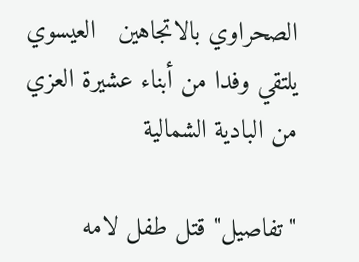الصحراوي بالاتجاهين   العيسوي يلتقي وفدا من أبناء عشيرة العزي من البادية الشمالية

"تفاصيل" قتل طفل لامه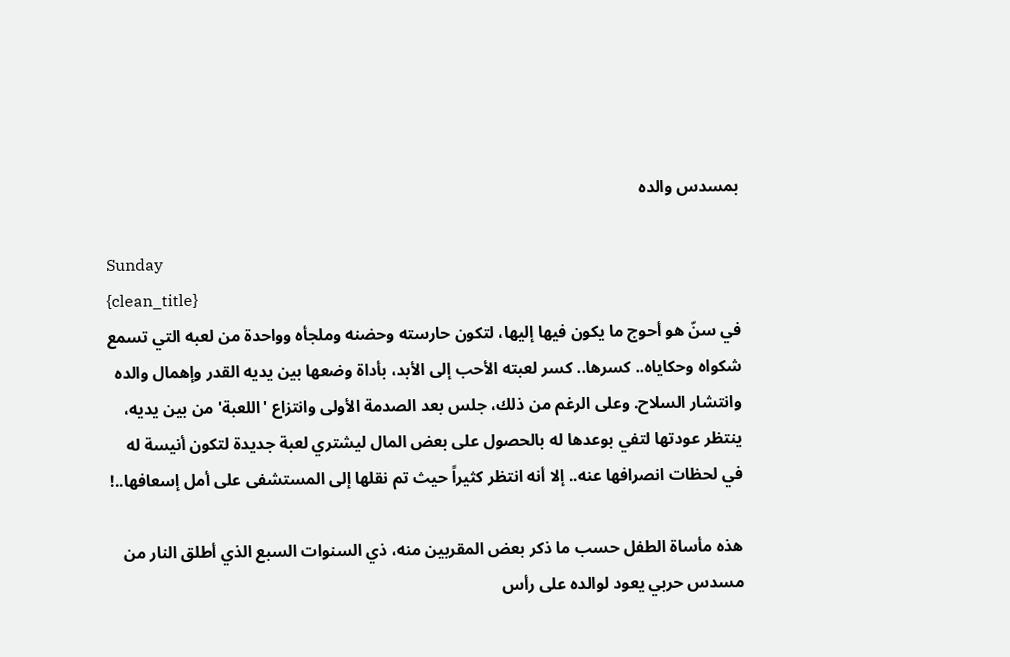بمسدس والده

Sunday
{clean_title}
في سنّ هو أحوج ما يكون فيها إليها، لتكون حارسته وحضنه وملجأه وواحدة من لعبه التي تسمع شكواه وحكاياه.. كسرها.. كسر لعبته الأحب إلى الأبد، بأداة وضعها بين يديه القدر وإهمال والده وانتشار السلاح. وعلى الرغم من ذلك، جلس بعد الصدمة الأولى وانتزاع 'اللعبة' من بين يديه، ينتظر عودتها لتفي بوعدها له بالحصول على بعض المال ليشتري لعبة جديدة لتكون أنيسة له في لحظات انصرافها عنه.. إلا أنه انتظر كثيراً حيث تم نقلها إلى المستشفى على أمل إسعافها..!

هذه مأساة الطفل حسب ما ذكر بعض المقربين منه، ذي السنوات السبع الذي أطلق النار من مسدس حربي يعود لوالده على رأس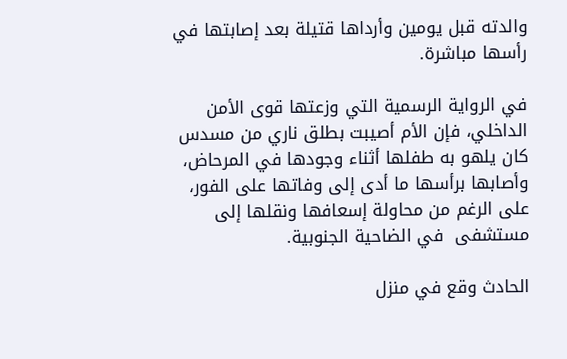والدته قبل يومين وأرداها قتيلة بعد إصابتها في رأسها مباشرة.

في الرواية الرسمية التي وزعتها قوى الأمن الداخلي، فإن الأم أصيبت بطلق ناري من مسدس كان يلهو به طفلها أثناء وجودها في المرحاض، وأصابها برأسها ما أدى إلى وفاتها على الفور، على الرغم من محاولة إسعافها ونقلها إلى مستشفى  في الضاحية الجنوبية.

الحادث وقع في منزل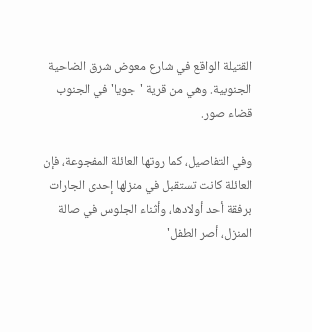القتيلة الواقع في شارع معوض شرق الضاحية الجنوبية. وهي من قرية 'جويا' في الجنوب قضاء صور.

وفي التفاصيل، كما روتها العائلة المفجوعة، فإن العائلة كانت تستقبل في منزلها إحدى الجارات برفقة أحد أولادها، وأثناء الجلوس في صالة المنزل، أصر الطفل'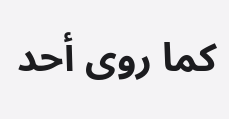كما روى أحد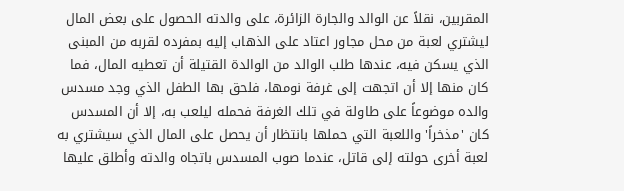المقربين، نقلاً عن الوالد والجارة الزائرة، على والدته الحصول على بعض المال ليشتري لعبة من محل مجاور اعتاد على الذهاب إليه بمفرده لقربه من المبنى الذي يسكن فيه، عندها طلب الوالد من الوالدة القتيلة أن تعطيه المال، فما كان منها إلا أن اتجهت إلى غرفة نومها، فلحق بها الطفل الذي وجد مسدس والده موضوعاً على طاولة في تلك الغرفة فحمله ليلعب به، إلا أن المسدس كان 'مذخراً' واللعبة التي حملها بانتظار أن يحصل على المال الذي سيشتري به لعبة أخرى حولته إلى قاتل، عندما صوب المسدس باتجاه والدته وأطلق عليها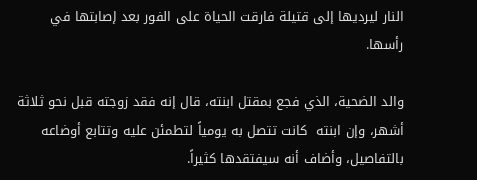النار ليرديها إلى قتيلة فارقت الحياة على الفور بعد إصابتها في رأسها.

والد الضحية، الذي فجع بمقتل ابنته، قال إنه فقد زوجته قبل نحو ثلاثة أشهر، وإن ابنته  كانت تتصل به يومياً لتطمئن عليه وتتابع أوضاعه بالتفاصيل، وأضاف أنه سيفتقدها كثيراً.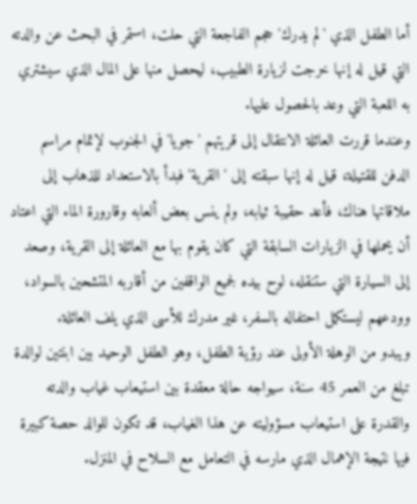أما الطفل الذي 'لم يدرك' حجم الفاجعة التي حلت، استمر في البحث عن والدته التي قيل له إنها خرجت لزيارة الطبيب، ليحصل منها على المال الذي سيشتري به اللعبة التي وعد بالحصول عليها.
وعندما قررت العائلة الانتقال إلى قريتهم 'جويا' في الجنوب لإتمام مراسم الدفن للقتيلة، قيل له إنها سبقته إلى 'القرية' فبدأ بالاستعداد للذهاب إلى ملاقاتها هناك، فأعد حقيبة ثيابه، ولم ينس بعض ألعابه وقارورة الماء التي اعتاد أن يحملها في الزيارات السابقة التي كان يقوم بها مع العائلة إلى القرية، وصعد إلى السيارة التي ستنقله، لوح بيده لجميع الواقفين من أقاربه المتشحين بالسواد، وودعهم ليستكمل احتفاله بالسفر، غير مدرك للأسى الذي يلف العائلة.
ويبدو من الوهلة الأولى عند رؤية الطفل، وهو الطفل الوحيد بين ابنتين لوالدة تبلغ من العمر 45 سنة، سيواجه حالة معقدة بين استيعاب غياب والدته والقدرة على استيعاب مسؤوليته عن هذا الغياب، قد تكون للوالد حصة كبيرة فيها نتيجة الإهمال الذي مارسه في التعامل مع السلاح في المنزل.